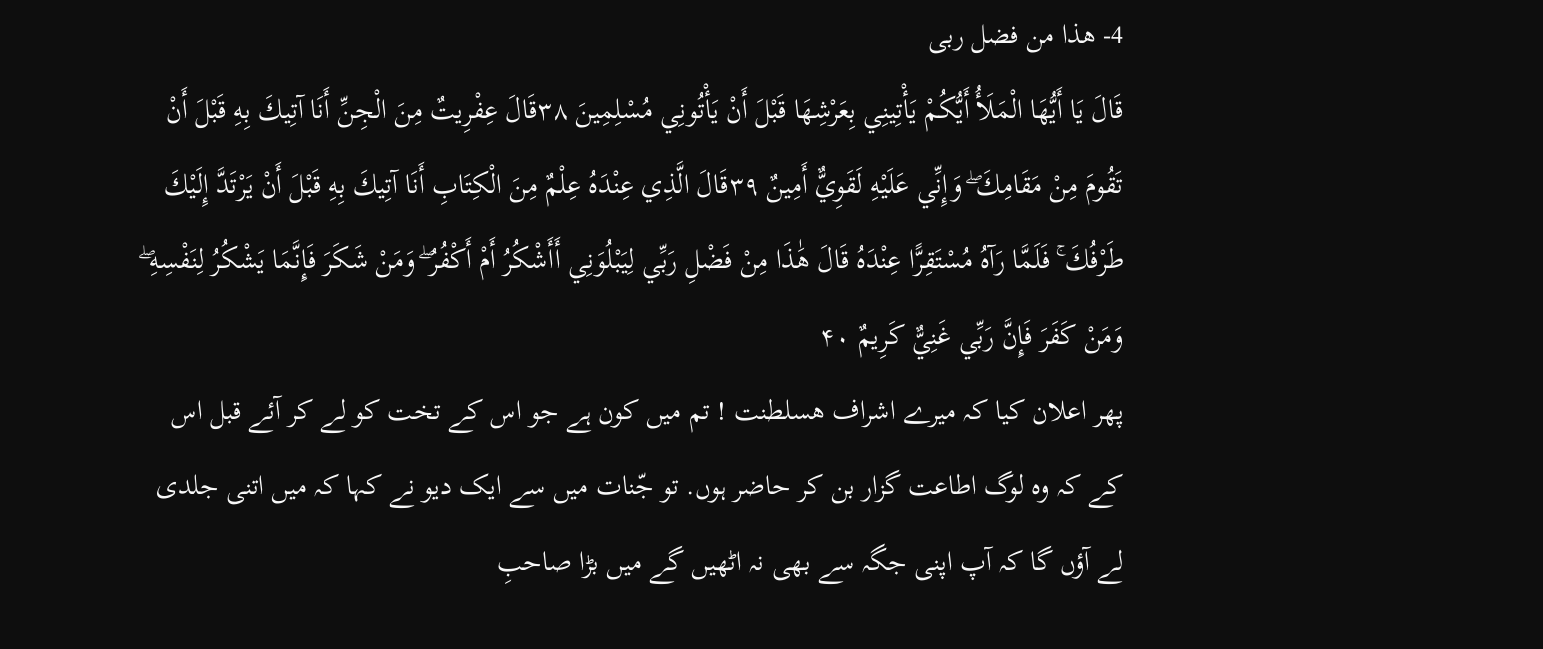4- هذا من فضل ربی
قَالَ يَا أَيُّهَا الْمَلَأُ أَيُّكُمْ يَأْتِينِي بِعَرْشِهَا قَبْلَ أَنْ يَأْتُونِي مُسْلِمِينَ ۳۸قَالَ عِفْرِيتٌ مِنَ الْجِنِّ أَنَا آتِيكَ بِهِ قَبْلَ أَنْ تَقُومَ مِنْ مَقَامِكَ ۖ وَإِنِّي عَلَيْهِ لَقَوِيٌّ أَمِينٌ ۳۹قَالَ الَّذِي عِنْدَهُ عِلْمٌ مِنَ الْكِتَابِ أَنَا آتِيكَ بِهِ قَبْلَ أَنْ يَرْتَدَّ إِلَيْكَ طَرْفُكَ ۚ فَلَمَّا رَآهُ مُسْتَقِرًّا عِنْدَهُ قَالَ هَٰذَا مِنْ فَضْلِ رَبِّي لِيَبْلُوَنِي أَأَشْكُرُ أَمْ أَكْفُرُ ۖ وَمَنْ شَكَرَ فَإِنَّمَا يَشْكُرُ لِنَفْسِهِ ۖ وَمَنْ كَفَرَ فَإِنَّ رَبِّي غَنِيٌّ كَرِيمٌ ۴۰
پھر اعلان کیا کہ میرے اشراف هسلطنت ! تم میں کون ہے جو اس کے تخت کو لے کر آئے قبل اس کے کہ وہ لوگ اطاعت گزار بن کر حاضر ہوں. تو جّنات میں سے ایک دیو نے کہا کہ میں اتنی جلدی لے آؤں گا کہ آپ اپنی جگہ سے بھی نہ اٹھیں گے میں بڑا صاحبِ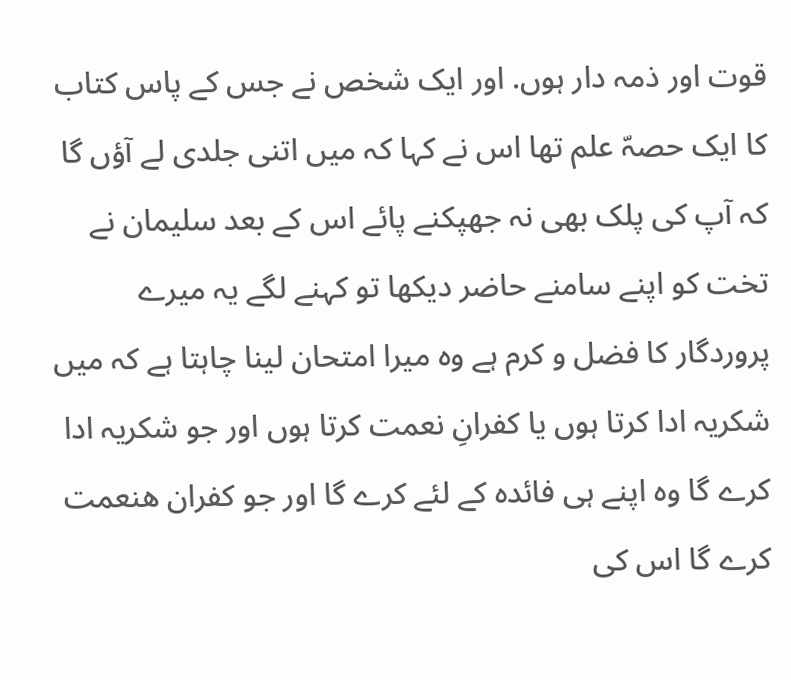قوت اور ذمہ دار ہوں. اور ایک شخص نے جس کے پاس کتاب کا ایک حصہّ علم تھا اس نے کہا کہ میں اتنی جلدی لے آؤں گا کہ آپ کی پلک بھی نہ جھپکنے پائے اس کے بعد سلیمان نے تخت کو اپنے سامنے حاضر دیکھا تو کہنے لگے یہ میرے پروردگار کا فضل و کرم ہے وہ میرا امتحان لینا چاہتا ہے کہ میں شکریہ ادا کرتا ہوں یا کفرانِ نعمت کرتا ہوں اور جو شکریہ ادا کرے گا وہ اپنے ہی فائدہ کے لئے کرے گا اور جو کفران هنعمت کرے گا اس کی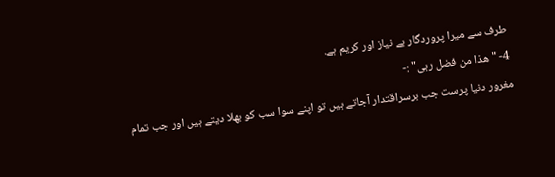طرف سے میرا پروردگار بے نیاز اور کریم ہے.
4- " هذا من فضل ربی" :-
مغرور دنیا پرست جب برسراقتدار آجاتے ہیں تو اپنے سوا سب کو بھلا دیتے ہیں اور جب تمام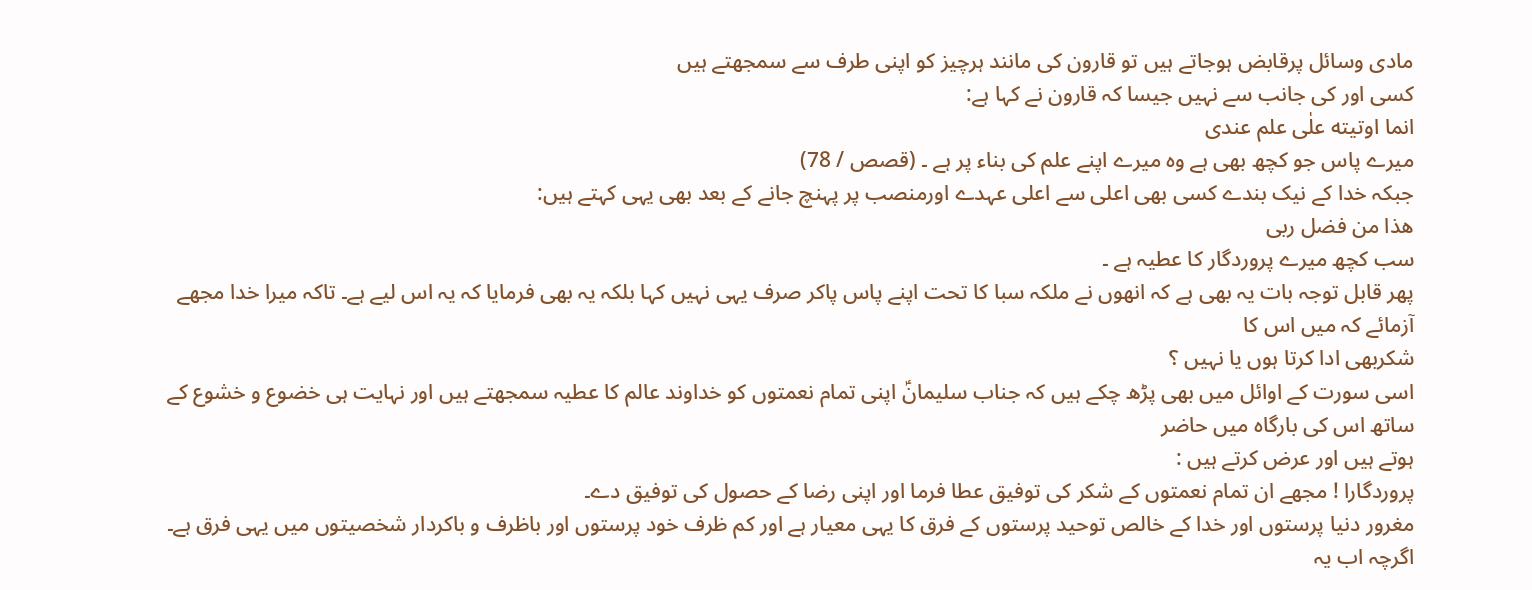مادی وسائل پرقابض ہوجاتے ہیں تو قارون کی مانند ہرچیز کو اپنی طرف سے سمجھتے ہیں
کسی اور کی جانب سے نہیں جیسا کہ قارون نے کہا ہے:
انما اوتيته علٰى علم عندی
میرے پاس جو کچھ بھی ہے وہ میرے اپنے علم کی بناء پر ہے ۔ (قصص / 78)
جبکہ خدا کے نیک بندے کسی بھی اعلی سے اعلی عہدے اورمنصب پر پہنچ جانے کے بعد بھی یہی کہتے ہیں:
هذا من فضل ربی
سب کچھ میرے پروردگار کا عطیہ ہے ۔
پھر قابل توجہ بات یہ بھی ہے کہ انھوں نے ملکہ سبا کا تحت اپنے پاس پاکر صرف یہی نہیں کہا بلکہ یہ بھی فرمایا کہ یہ اس لیے ہے۔ تاکہ میرا خدا مجھے آزمائے کہ میں اس کا
شکربھی ادا کرتا ہوں یا نہیں ؟
اسی سورت کے اوائل میں بھی پڑھ چکے ہیں کہ جناب سلیمانؑ اپنی تمام نعمتوں کو خداوند عالم کا عطیہ سمجھتے ہیں اور نہایت ہی خضوع و خشوع کے ساتھ اس کی بارگاہ میں حاضر
ہوتے ہیں اور عرض کرتے ہیں :
پروردگارا ! مجھے ان تمام نعمتوں کے شکر کی توفیق عطا فرما اور اپنی رضا کے حصول کی توفیق دے۔
مغرور دنیا پرستوں اور خدا کے خالص توحید پرستوں کے فرق کا یہی معیار ہے اور کم ظرف خود پرستوں اور باظرف و باکردار شخصیتوں میں یہی فرق ہے۔
اگرچہ اب یہ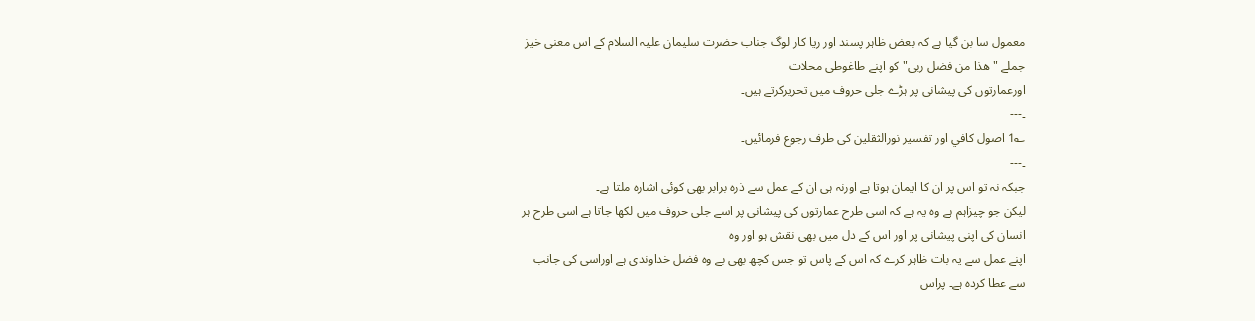معمول سا بن گیا ہے کہ بعض ظاہر پسند اور ریا کار لوگ جناب حضرت سلیمان علیہ السلام کے اس معنی خیز جملے "هذا من فضل ربی" کو اپنے طاغوطی محلات
اورعمارتوں کی پیشانی پر ہڑے جلی حروف میں تحریرکرتے ہیں۔
۔---
؎1 اصول کافي اور تفسیر نورالثقلین کی طرف رجوع فرمائیں۔
۔---
جبکہ نہ تو اس پر ان کا ایمان ہوتا ہے اورنہ ہی ان کے عمل سے ذرہ برابر بھی کوئی اشارہ ملتا ہے۔
لیکن جو چیزاہم ہے وہ یہ ہے کہ اسی طرح عمارتوں کی پیشانی پر اسے جلی حروف میں لکھا جاتا ہے اسی طرح ہر انسان کی اپنی پیشانی پر اور اس کے دل میں بھی نقش ہو اور وہ
اپنے عمل سے یہ بات ظاہر کرے کہ اس کے پاس تو جس کچھ بھی بے وہ فضل خداوندی ہے اوراسی کی جانب سے عطا کردہ ہے۔ پراس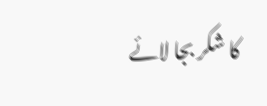کا شکر بجا لائے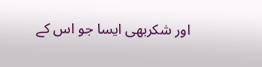اور شکربھی ایسا جو اس کے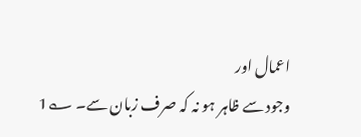اعمال اور
وجود سے ظاہر ہو نہ کہ صرف زبان سے۔ ؎1